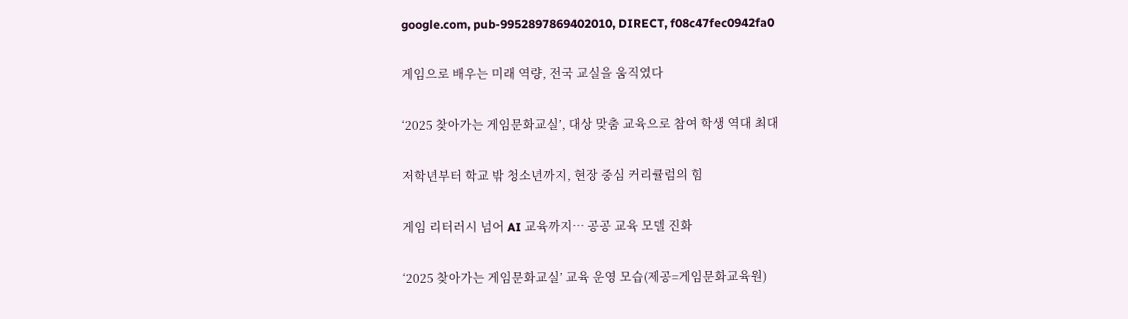google.com, pub-9952897869402010, DIRECT, f08c47fec0942fa0

게임으로 배우는 미래 역량, 전국 교실을 움직였다

‘2025 찾아가는 게임문화교실’, 대상 맞춤 교육으로 참여 학생 역대 최대

저학년부터 학교 밖 청소년까지, 현장 중심 커리큘럼의 힘

게임 리터러시 넘어 AI 교육까지… 공공 교육 모델 진화

‘2025 찾아가는 게임문화교실’ 교육 운영 모습(제공=게임문화교육원)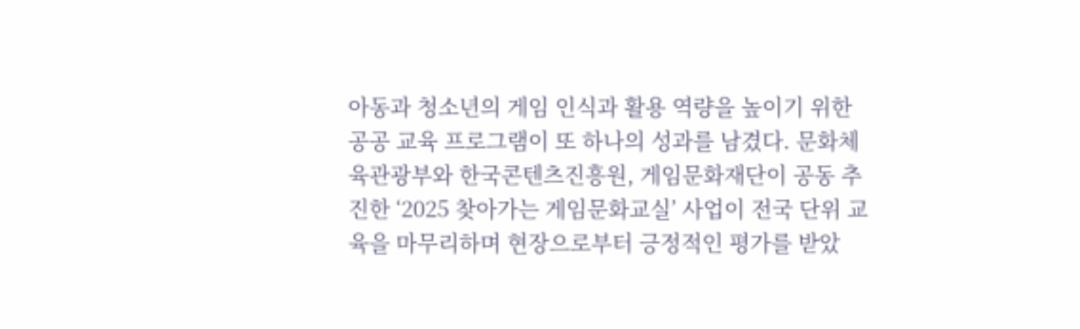아동과 청소년의 게임 인식과 활용 역량을 높이기 위한 공공 교육 프로그램이 또 하나의 성과를 남겼다. 문화체육관광부와 한국콘텐츠진흥원, 게임문화재단이 공동 추진한 ‘2025 찾아가는 게임문화교실’ 사업이 전국 단위 교육을 마무리하며 현장으로부터 긍정적인 평가를 받았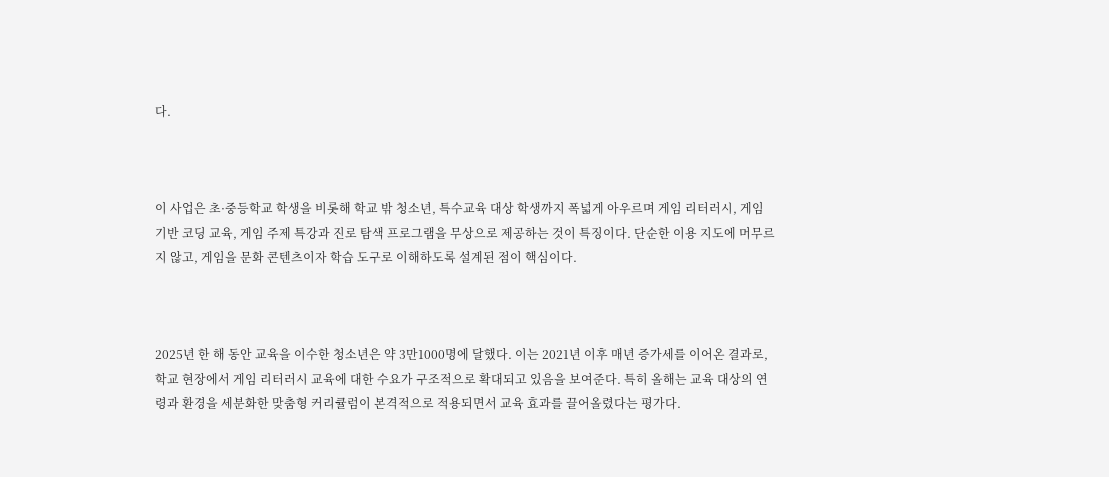다.



이 사업은 초·중등학교 학생을 비롯해 학교 밖 청소년, 특수교육 대상 학생까지 폭넓게 아우르며 게임 리터러시, 게임 기반 코딩 교육, 게임 주제 특강과 진로 탐색 프로그램을 무상으로 제공하는 것이 특징이다. 단순한 이용 지도에 머무르지 않고, 게임을 문화 콘텐츠이자 학습 도구로 이해하도록 설계된 점이 핵심이다.



2025년 한 해 동안 교육을 이수한 청소년은 약 3만1000명에 달했다. 이는 2021년 이후 매년 증가세를 이어온 결과로, 학교 현장에서 게임 리터러시 교육에 대한 수요가 구조적으로 확대되고 있음을 보여준다. 특히 올해는 교육 대상의 연령과 환경을 세분화한 맞춤형 커리큘럼이 본격적으로 적용되면서 교육 효과를 끌어올렸다는 평가다.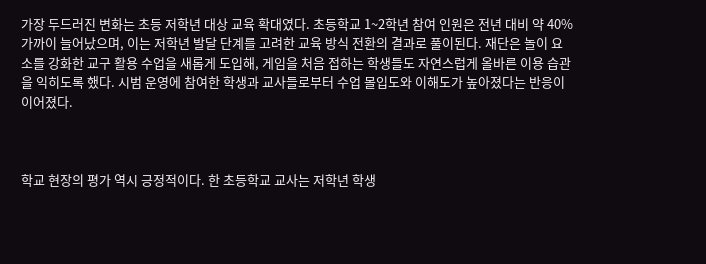가장 두드러진 변화는 초등 저학년 대상 교육 확대였다. 초등학교 1~2학년 참여 인원은 전년 대비 약 40% 가까이 늘어났으며, 이는 저학년 발달 단계를 고려한 교육 방식 전환의 결과로 풀이된다. 재단은 놀이 요소를 강화한 교구 활용 수업을 새롭게 도입해, 게임을 처음 접하는 학생들도 자연스럽게 올바른 이용 습관을 익히도록 했다. 시범 운영에 참여한 학생과 교사들로부터 수업 몰입도와 이해도가 높아졌다는 반응이 이어졌다.



학교 현장의 평가 역시 긍정적이다. 한 초등학교 교사는 저학년 학생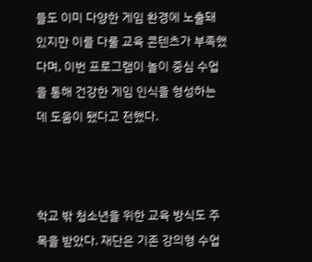들도 이미 다양한 게임 환경에 노출돼 있지만 이를 다룰 교육 콘텐츠가 부족했다며, 이번 프로그램이 놀이 중심 수업을 통해 건강한 게임 인식을 형성하는 데 도움이 됐다고 전했다.



학교 밖 청소년을 위한 교육 방식도 주목을 받았다. 재단은 기존 강의형 수업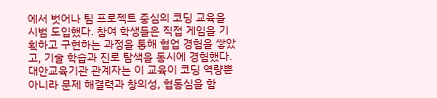에서 벗어나 팀 프로젝트 중심의 코딩 교육을 시범 도입했다. 참여 학생들은 직접 게임을 기획하고 구현하는 과정을 통해 협업 경험을 쌓았고, 기술 학습과 진로 탐색을 동시에 경험했다. 대안교육기관 관계자는 이 교육이 코딩 역량뿐 아니라 문제 해결력과 창의성, 협동심을 함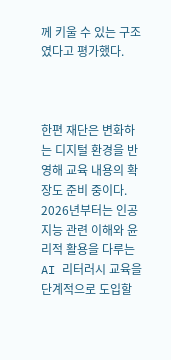께 키울 수 있는 구조였다고 평가했다.



한편 재단은 변화하는 디지털 환경을 반영해 교육 내용의 확장도 준비 중이다. 2026년부터는 인공지능 관련 이해와 윤리적 활용을 다루는 AI 리터러시 교육을 단계적으로 도입할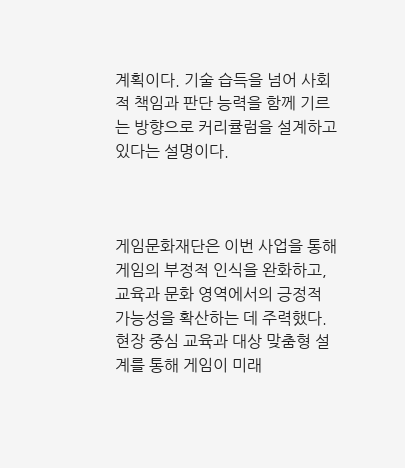계획이다. 기술 습득을 넘어 사회적 책임과 판단 능력을 함께 기르는 방향으로 커리큘럼을 설계하고 있다는 설명이다.



게임문화재단은 이번 사업을 통해 게임의 부정적 인식을 완화하고, 교육과 문화 영역에서의 긍정적 가능성을 확산하는 데 주력했다. 현장 중심 교육과 대상 맞춤형 설계를 통해 게임이 미래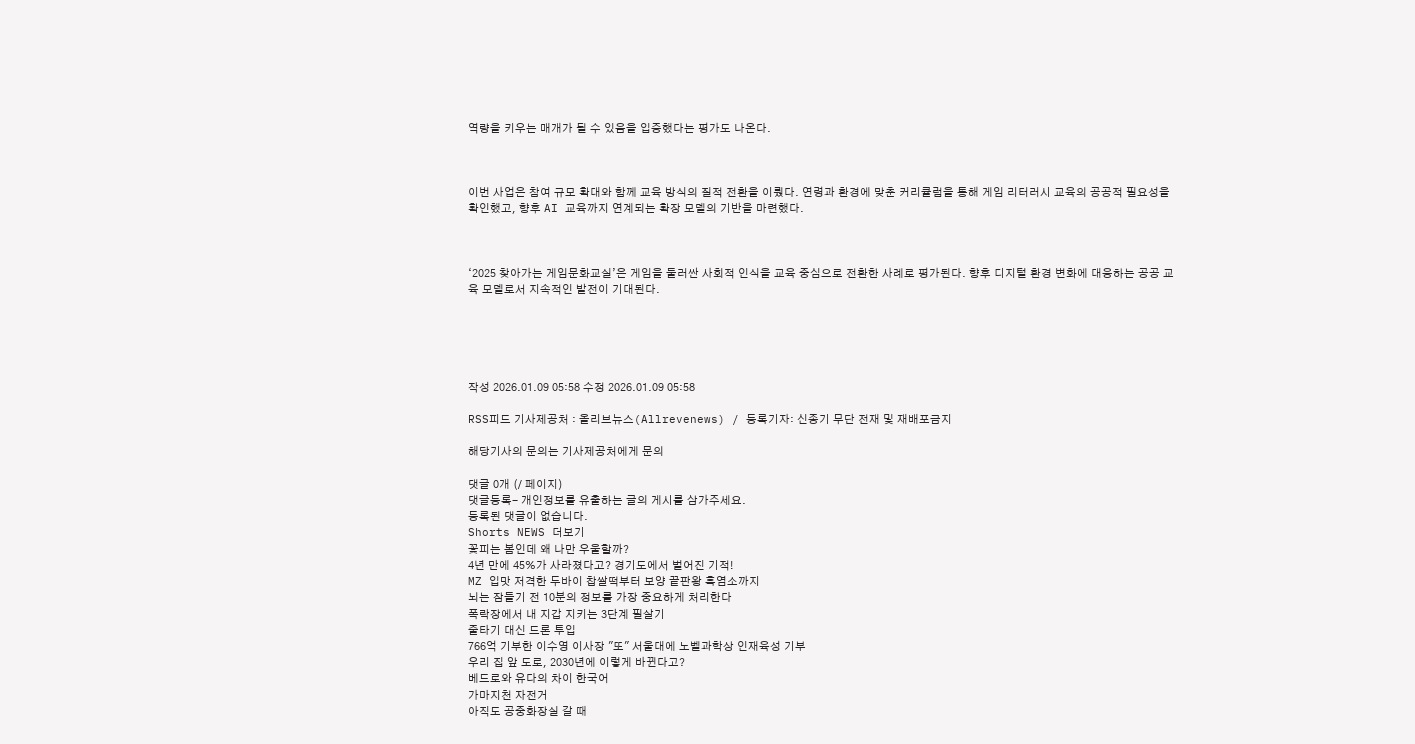역량을 키우는 매개가 될 수 있음을 입증했다는 평가도 나온다.



이번 사업은 참여 규모 확대와 함께 교육 방식의 질적 전환을 이뤘다. 연령과 환경에 맞춘 커리큘럼을 통해 게임 리터러시 교육의 공공적 필요성을 확인했고, 향후 AI 교육까지 연계되는 확장 모델의 기반을 마련했다.



‘2025 찾아가는 게임문화교실’은 게임을 둘러싼 사회적 인식을 교육 중심으로 전환한 사례로 평가된다. 향후 디지털 환경 변화에 대응하는 공공 교육 모델로서 지속적인 발전이 기대된다.





작성 2026.01.09 05:58 수정 2026.01.09 05:58

RSS피드 기사제공처 : 올리브뉴스(Allrevenews) / 등록기자: 신종기 무단 전재 및 재배포금지

해당기사의 문의는 기사제공처에게 문의

댓글 0개 (/ 페이지)
댓글등록- 개인정보를 유출하는 글의 게시를 삼가주세요.
등록된 댓글이 없습니다.
Shorts NEWS 더보기
꽃피는 봄인데 왜 나만 우울할까?
4년 만에 45%가 사라졌다고? 경기도에서 벌어진 기적!
MZ 입맛 저격한 두바이 찹쌀떡부터 보양 끝판왕 흑염소까지
뇌는 잠들기 전 10분의 정보를 가장 중요하게 처리한다
폭락장에서 내 지갑 지키는 3단계 필살기
줄타기 대신 드론 투입
766억 기부한 이수영 이사장 "또" 서울대에 노벨과학상 인재육성 기부
우리 집 앞 도로, 2030년에 이렇게 바뀐다고?
베드로와 유다의 차이 한국어
가마지천 자전거
아직도 공중화장실 갈 때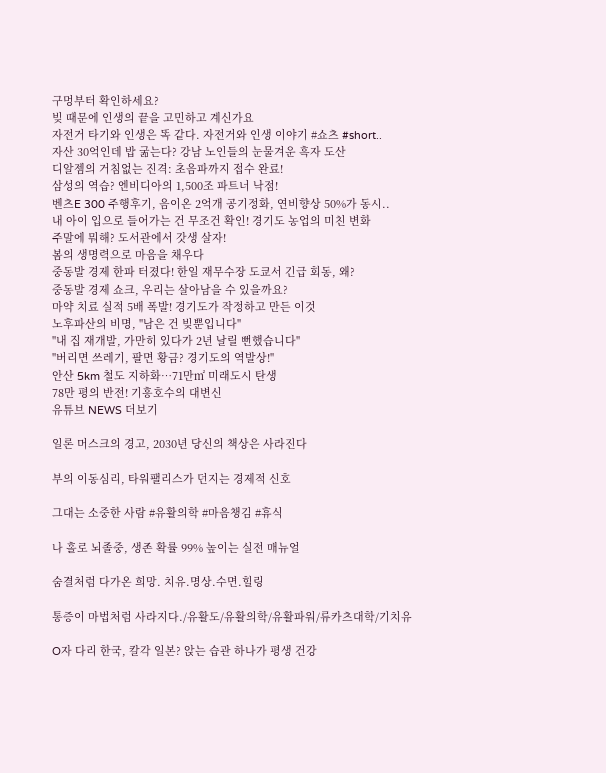구멍부터 확인하세요?
빚 때문에 인생의 끝을 고민하고 계신가요
자전거 타기와 인생은 똑 같다. 자전거와 인생 이야기 #쇼츠 #short..
자산 30억인데 밥 굶는다? 강남 노인들의 눈물겨운 흑자 도산
디알젬의 거침없는 진격: 초음파까지 접수 완료!
삼성의 역습? 엔비디아의 1,500조 파트너 낙점!
벤츠E 300 주행후기, 음이온 2억개 공기정화, 연비향상 50%가 동시..
내 아이 입으로 들어가는 건 무조건 확인! 경기도 농업의 미친 변화
주말에 뭐해? 도서관에서 갓생 살자!
봄의 생명력으로 마음을 채우다
중동발 경제 한파 터졌다! 한일 재무수장 도쿄서 긴급 회동, 왜?
중동발 경제 쇼크, 우리는 살아남을 수 있을까요?
마약 치료 실적 5배 폭발! 경기도가 작정하고 만든 이것
노후파산의 비명, "남은 건 빚뿐입니다"
"내 집 재개발, 가만히 있다가 2년 날릴 뻔했습니다"
"버리면 쓰레기, 팔면 황금? 경기도의 역발상!"
안산 5km 철도 지하화…71만㎡ 미래도시 탄생
78만 평의 반전! 기흥호수의 대변신
유튜브 NEWS 더보기

일론 머스크의 경고, 2030년 당신의 책상은 사라진다

부의 이동심리, 타워팰리스가 던지는 경제적 신호

그대는 소중한 사람 #유활의학 #마음챙김 #휴식

나 홀로 뇌졸중, 생존 확률 99% 높이는 실전 매뉴얼

숨결처럼 다가온 희망. 치유.명상.수면.힐링

통증이 마법처럼 사라지다./유활도/유활의학/유활파워/류카츠대학/기치유

O자 다리 한국, 칼각 일본? 앉는 습관 하나가 평생 건강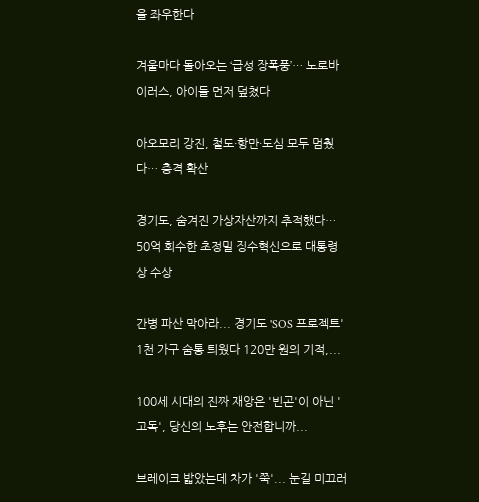을 좌우한다

겨울마다 돌아오는 ‘급성 장폭풍’… 노로바이러스, 아이들 먼저 덮쳤다

아오모리 강진, 철도·항만·도심 모두 멈췄다… 충격 확산

경기도, 숨겨진 가상자산까지 추적했다… 50억 회수한 초정밀 징수혁신으로 대통령상 수상

간병 파산 막아라... 경기도 'SOS 프로젝트' 1천 가구 숨통 틔웠다 120만 원의 기적,...

100세 시대의 진짜 재앙은 '빈곤'이 아닌 '고독', 당신의 노후는 안전합니까...

브레이크 밟았는데 차가 '쭉'... 눈길 미끄러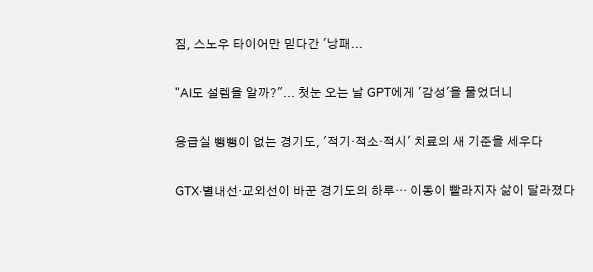짐, 스노우 타이어만 믿다간 '낭패...

"AI도 설렘을 알까?"... 첫눈 오는 날 GPT에게 '감성'을 물었더니

응급실 뺑뺑이 없는 경기도, '적기·적소·적시' 치료의 새 기준을 세우다

GTX·별내선·교외선이 바꾼 경기도의 하루… 이동이 빨라지자 삶이 달라졌다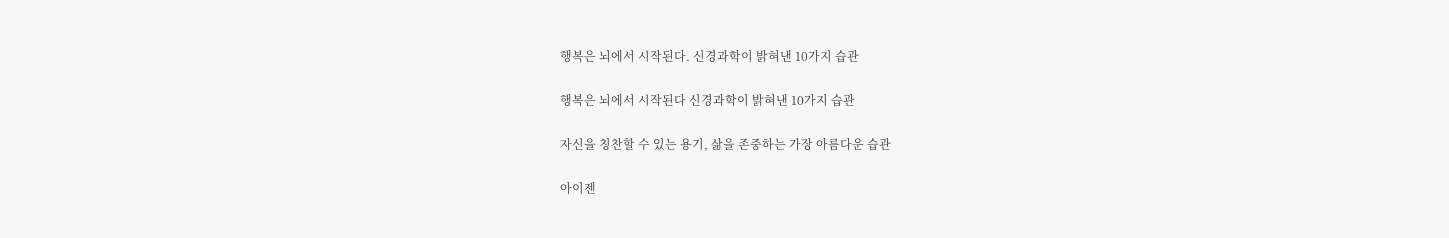행복은 뇌에서 시작된다. 신경과학이 밝혀낸 10가지 습관

행복은 뇌에서 시작된다 신경과학이 밝혀낸 10가지 습관

자신을 칭찬할 수 있는 용기, 삶을 존중하는 가장 아름다운 습관

아이젠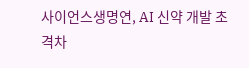사이언스생명연, AI 신약 개발 초격차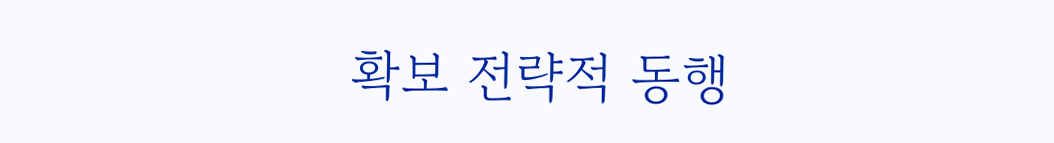확보 전략적 동행